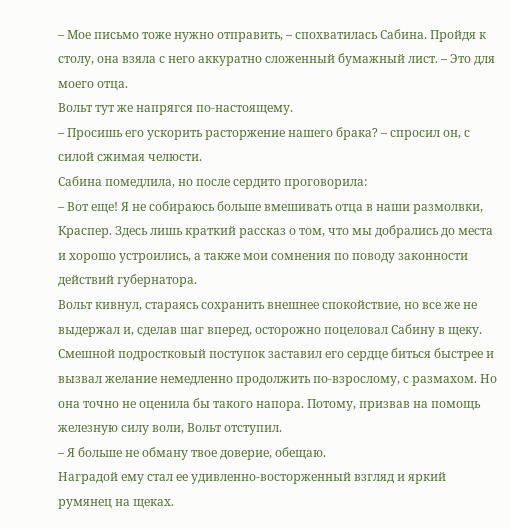– Мое письмо тоже нужно отправить, – спохватилась Сабина. Пройдя к столу, она взяла с него аккуратно сложенный бумажный лист. – Это для моего отца.
Вольт тут же напрягся по-настоящему.
– Просишь его ускорить расторжение нашего брака? – спросил он, с силой сжимая челюсти.
Сабина помедлила, но после сердито проговорила:
– Вот еще! Я не собираюсь больше вмешивать отца в наши размолвки, Краспер. Здесь лишь краткий рассказ о том, что мы добрались до места и хорошо устроились, а также мои сомнения по поводу законности действий губернатора.
Вольт кивнул, стараясь сохранить внешнее спокойствие, но все же не выдержал и, сделав шаг вперед, осторожно поцеловал Сабину в щеку. Смешной подростковый поступок заставил его сердце биться быстрее и вызвал желание немедленно продолжить по-взрослому, с размахом. Но она точно не оценила бы такого напора. Потому, призвав на помощь железную силу воли, Вольт отступил.
– Я больше не обману твое доверие, обещаю.
Наградой ему стал ее удивленно-восторженный взгляд и яркий румянец на щеках.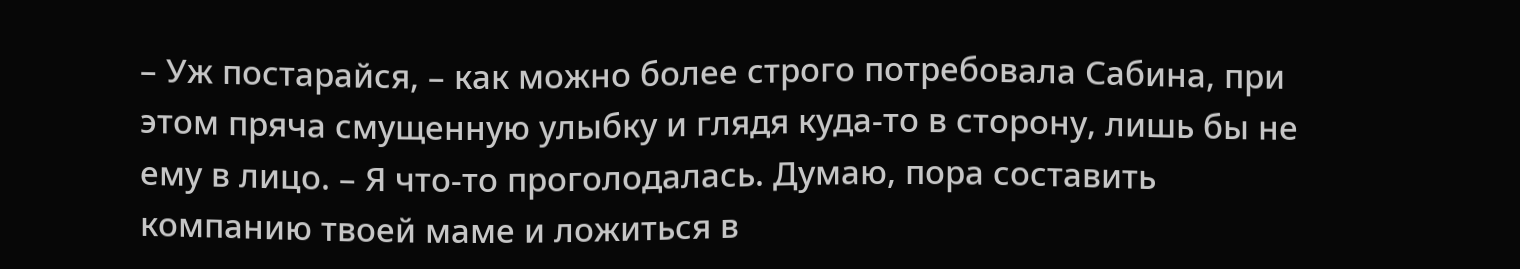– Уж постарайся, – как можно более строго потребовала Сабина, при этом пряча смущенную улыбку и глядя куда-то в сторону, лишь бы не ему в лицо. – Я что-то проголодалась. Думаю, пора составить компанию твоей маме и ложиться в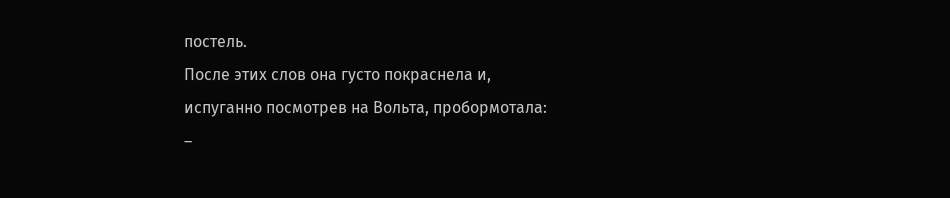постель.
После этих слов она густо покраснела и, испуганно посмотрев на Вольта, пробормотала:
–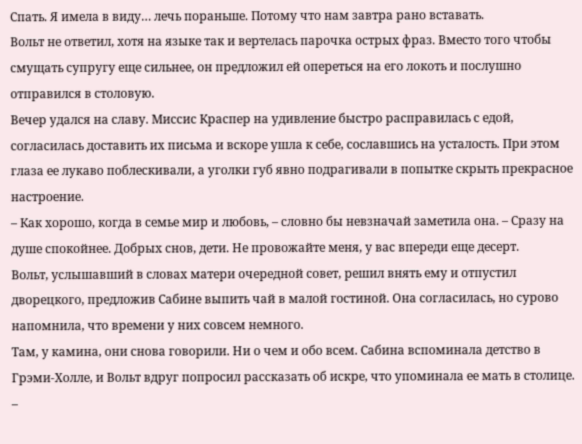Спать. Я имела в виду… лечь пораньше. Потому что нам завтра рано вставать.
Вольт не ответил, хотя на языке так и вертелась парочка острых фраз. Вместо того чтобы смущать супругу еще сильнее, он предложил ей опереться на его локоть и послушно отправился в столовую.
Вечер удался на славу. Миссис Краспер на удивление быстро расправилась с едой, согласилась доставить их письма и вскоре ушла к себе, сославшись на усталость. При этом глаза ее лукаво поблескивали, а уголки губ явно подрагивали в попытке скрыть прекрасное настроение.
– Как хорошо, когда в семье мир и любовь, – словно бы невзначай заметила она. – Сразу на душе спокойнее. Добрых снов, дети. Не провожайте меня, у вас впереди еще десерт.
Вольт, услышавший в словах матери очередной совет, решил внять ему и отпустил дворецкого, предложив Сабине выпить чай в малой гостиной. Она согласилась, но сурово напомнила, что времени у них совсем немного.
Там, у камина, они снова говорили. Ни о чем и обо всем. Сабина вспоминала детство в Грэми-Холле, и Вольт вдруг попросил рассказать об искре, что упоминала ее мать в столице.
–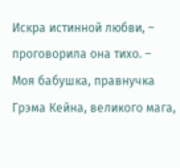Искра истинной любви, – проговорила она тихо. – Моя бабушка, правнучка Грэма Кейна, великого мага,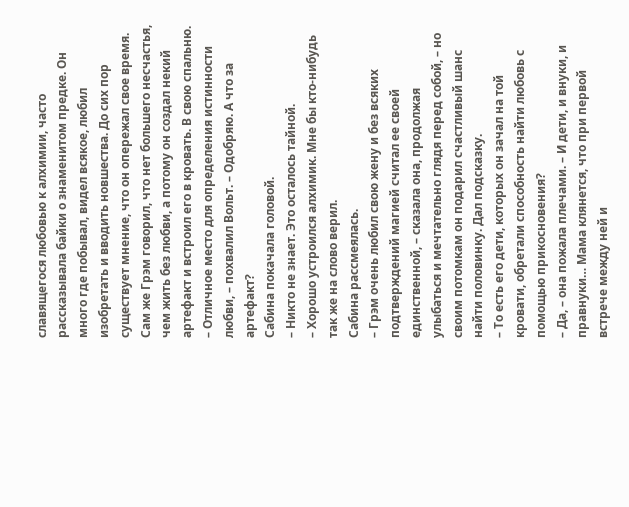славящегося любовью к алхимии, часто рассказывала байки о знаменитом предке. Он много где побывал, видел всякое, любил изобретать и вводить новшества. До сих пор существует мнение, что он опережал свое время. Сам же Грэм говорил, что нет большего несчастья, чем жить без любви, а потому он создал некий артефакт и встроил его в кровать. В свою спальню.
– Отличное место для определения истинности любви, – похвалил Вольт. – Одобряю. А что за артефакт?
Сабина покачала головой.
– Никто не знает. Это осталось тайной.
– Хорошо устроился алхимик. Мне бы кто-нибудь так же на слово верил.
Сабина рассмеялась.
– Грэм очень любил свою жену и без всяких подтверждений магией считал ее своей единственной, – сказала она, продолжая улыбаться и мечтательно глядя перед собой, – но своим потомкам он подарил счастливый шанс найти половинку. Дал подсказку.
– То есть его дети, которых он зачал на той кровати, обретали способность найти любовь с помощью прикосновения?
– Да, – она пожала плечами. – И дети, и внуки, и правнуки… Мама клянется, что при первой встрече между ней и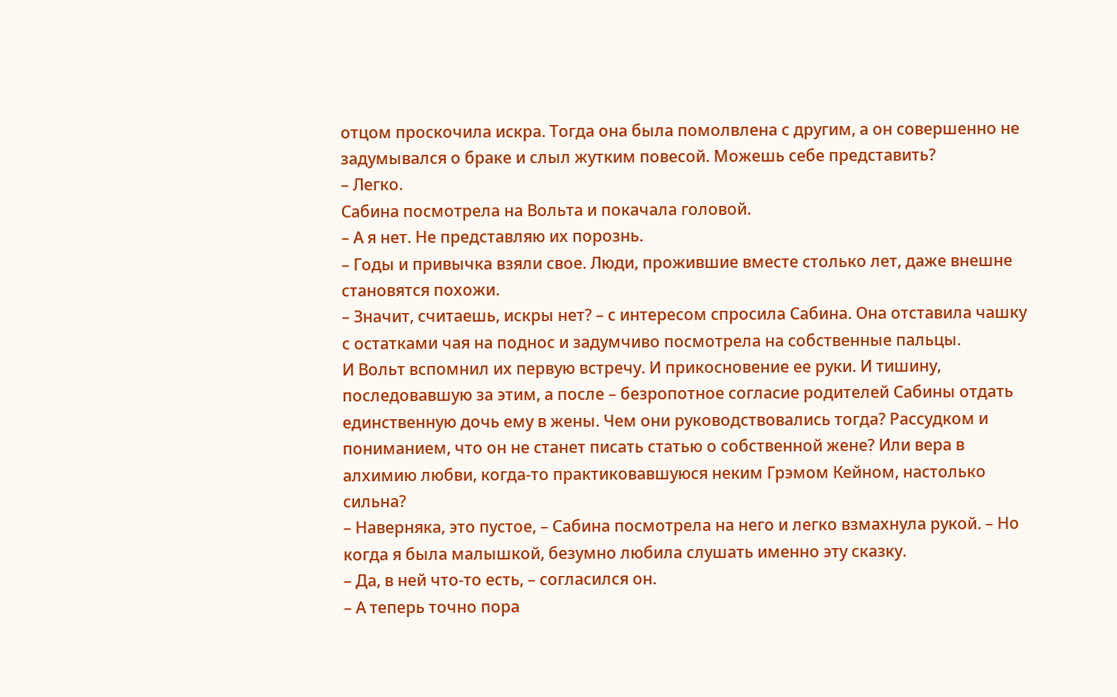отцом проскочила искра. Тогда она была помолвлена с другим, а он совершенно не задумывался о браке и слыл жутким повесой. Можешь себе представить?
– Легко.
Сабина посмотрела на Вольта и покачала головой.
– А я нет. Не представляю их порознь.
– Годы и привычка взяли свое. Люди, прожившие вместе столько лет, даже внешне становятся похожи.
– Значит, считаешь, искры нет? – с интересом спросила Сабина. Она отставила чашку с остатками чая на поднос и задумчиво посмотрела на собственные пальцы.
И Вольт вспомнил их первую встречу. И прикосновение ее руки. И тишину, последовавшую за этим, а после – безропотное согласие родителей Сабины отдать единственную дочь ему в жены. Чем они руководствовались тогда? Рассудком и пониманием, что он не станет писать статью о собственной жене? Или вера в алхимию любви, когда-то практиковавшуюся неким Грэмом Кейном, настолько сильна?
– Наверняка, это пустое, – Сабина посмотрела на него и легко взмахнула рукой. – Но когда я была малышкой, безумно любила слушать именно эту сказку.
– Да, в ней что-то есть, – согласился он.
– А теперь точно пора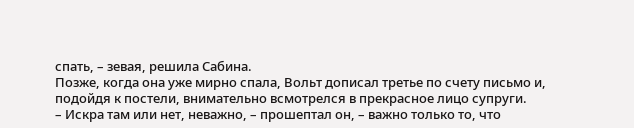спать, – зевая, решила Сабина.
Позже, когда она уже мирно спала, Вольт дописал третье по счету письмо и, подойдя к постели, внимательно всмотрелся в прекрасное лицо супруги.
– Искра там или нет, неважно, – прошептал он, – важно только то, что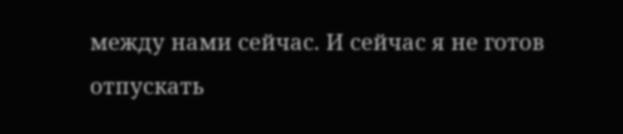между нами сейчас. И сейчас я не готов отпускать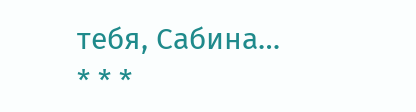тебя, Сабина…
* * *